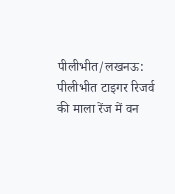पीलीभीत/लखनऊ: पीलीभीत टाइगर रिजर्व की माला रेंज में वन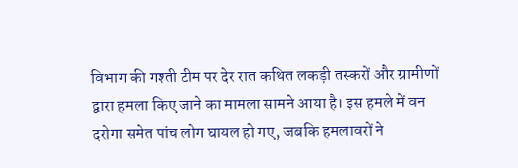विभाग की गश्ती टीम पर देर रात कथित लकड़ी तस्करों और ग्रामीणों द्वारा हमला किए जाने का मामला सामने आया है। इस हमले में वन दरोगा समेत पांच लोग घायल हो गए, जबकि हमलावरों ने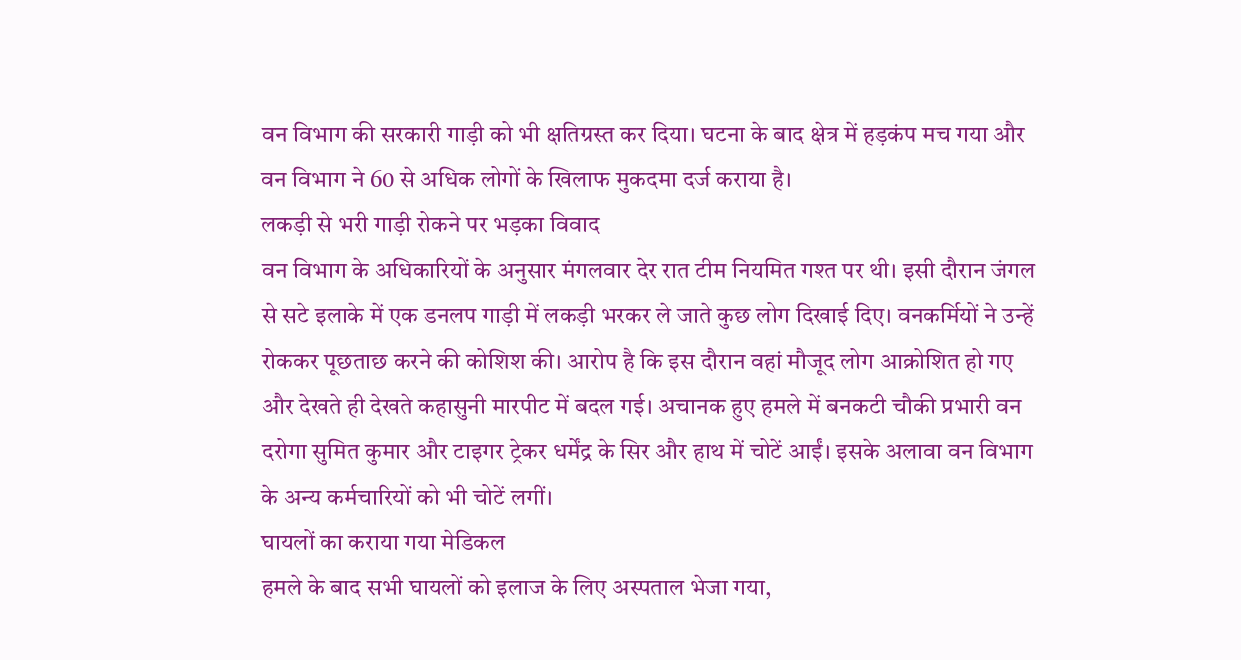वन विभाग की सरकारी गाड़ी को भी क्षतिग्रस्त कर दिया। घटना के बाद क्षेत्र में हड़कंप मच गया और वन विभाग ने 60 से अधिक लोगों के खिलाफ मुकदमा दर्ज कराया है।
लकड़ी से भरी गाड़ी रोकने पर भड़का विवाद
वन विभाग के अधिकारियों के अनुसार मंगलवार देर रात टीम नियमित गश्त पर थी। इसी दौरान जंगल से सटे इलाके में एक डनलप गाड़ी में लकड़ी भरकर ले जाते कुछ लोग दिखाई दिए। वनकर्मियों ने उन्हें रोककर पूछताछ करने की कोशिश की। आरोप है कि इस दौरान वहां मौजूद लोग आक्रोशित हो गए और देखते ही देखते कहासुनी मारपीट में बदल गई। अचानक हुए हमले में बनकटी चौकी प्रभारी वन दरोगा सुमित कुमार और टाइगर ट्रेकर धर्मेंद्र के सिर और हाथ में चोटें आईं। इसके अलावा वन विभाग के अन्य कर्मचारियों को भी चोटें लगीं।
घायलों का कराया गया मेडिकल
हमले के बाद सभी घायलों को इलाज के लिए अस्पताल भेजा गया,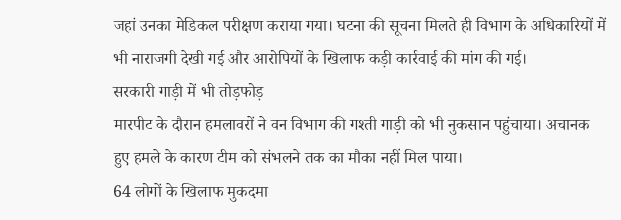जहां उनका मेडिकल परीक्षण कराया गया। घटना की सूचना मिलते ही विभाग के अधिकारियों में भी नाराजगी देखी गई और आरोपियों के खिलाफ कड़ी कार्रवाई की मांग की गई।
सरकारी गाड़ी में भी तोड़फोड़
मारपीट के दौरान हमलावरों ने वन विभाग की गश्ती गाड़ी को भी नुकसान पहुंचाया। अचानक हुए हमले के कारण टीम को संभलने तक का मौका नहीं मिल पाया।
64 लोगों के खिलाफ मुकदमा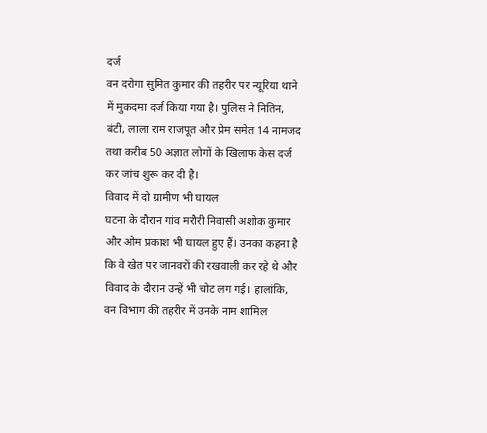दर्ज
वन दरोगा सुमित कुमार की तहरीर पर न्यूरिया थाने में मुकदमा दर्ज किया गया है। पुलिस ने नितिन, बंटी, लाला राम राजपूत और प्रेम समेत 14 नामजद तथा करीब 50 अज्ञात लोगों के खिलाफ केस दर्ज कर जांच शुरू कर दी है।
विवाद में दो ग्रामीण भी घायल
घटना के दौरान गांव मरौरी निवासी अशोक कुमार और ओम प्रकाश भी घायल हुए हैं। उनका कहना है कि वे खेत पर जानवरों की रखवाली कर रहे थे और विवाद के दौरान उन्हें भी चोट लग गई। हालांकि, वन विभाग की तहरीर में उनके नाम शामिल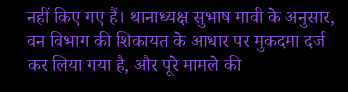नहीं किए गए हैं। थानाध्यक्ष सुभाष मावी के अनुसार, वन विभाग की शिकायत के आधार पर मुकदमा दर्ज कर लिया गया है, और पूरे मामले की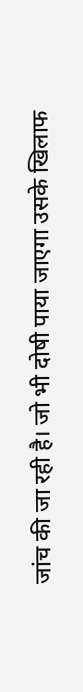जांच की जा रही है। जो भी दोषी पाया जाएगा उसके खिलाफ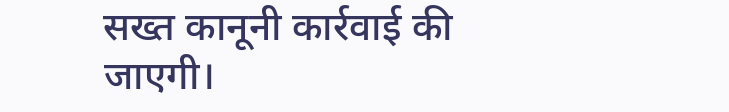सख्त कानूनी कार्रवाई की जाएगी।